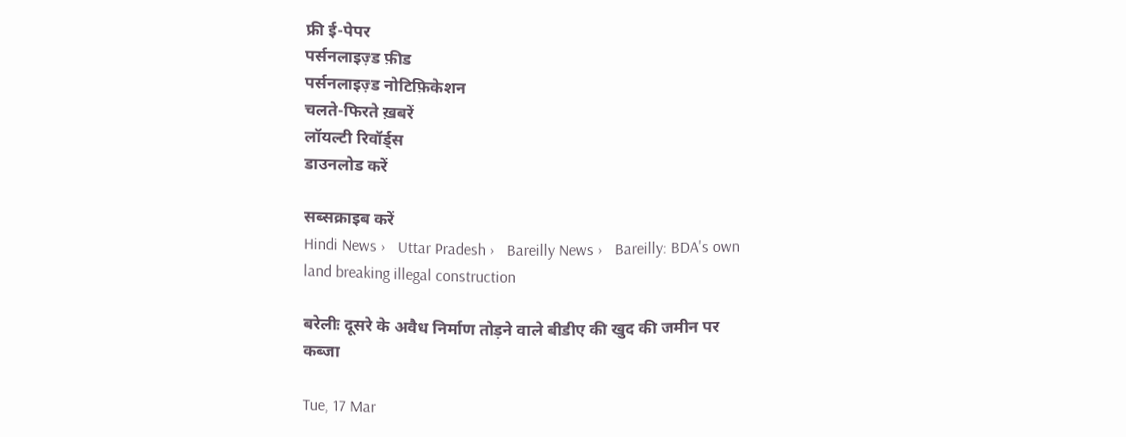फ्री ई-पेपर
पर्सनलाइज़्ड फ़ीड
पर्सनलाइज़्ड नोटिफ़िकेशन
चलते-फिरते ख़बरें
लॉयल्टी रिवॉर्ड्स
डाउनलोड करें

सब्सक्राइब करें
Hindi News ›   Uttar Pradesh ›   Bareilly News ›   Bareilly: BDA's own land breaking illegal construction

बरेलीः दूसरे के अवैध निर्माण तोड़ने वाले बीडीए की खुद की जमीन पर कब्जा

Tue, 17 Mar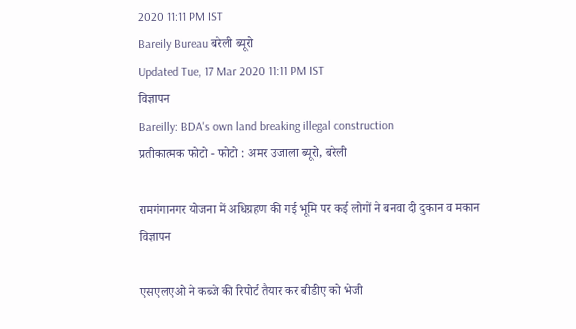2020 11:11 PM IST
Bareily Bureau बरेली ब्यूरो
Updated Tue, 17 Mar 2020 11:11 PM IST
विज्ञापन
Bareilly: BDA's own land breaking illegal construction
प्रतीकात्मक फोटो - फोटो : अमर उजाला ब्यूरो, बरेली

रामगंगानगर योजना में अधिग्रहण की गई भूमि पर कई लोगों ने बनवा दी दुकान व मकान
विज्ञापन

एसएलएओ ने कब्जे की रिपोर्ट तैयार कर बीडीए को भेजी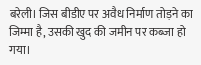बरेली। जिस बीडीए पर अवैध निर्माण तोड़ने का जिम्मा है, उसकी खुद की जमीन पर कब्जा हो गया।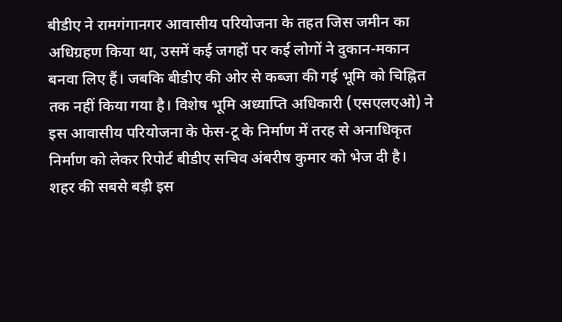बीडीए ने रामगंगानगर आवासीय परियोजना के तहत जिस जमीन का अधिग्रहण किया था, उसमें कई जगहों पर कई लोगों ने दुकान-मकान बनवा लिए हैं। जबकि बीडीए की ओर से कब्जा की गई भूमि को चिह्नित तक नहीं किया गया है। विशेष भूमि अध्याप्ति अधिकारी (एसएलएओ) ने इस आवासीय परियोजना के फेस-टू के निर्माण में तरह से अनाधिकृत निर्माण को लेकर रिपोर्ट बीडीए सचिव अंबरीष कुमार को भेज दी है।
शहर की सबसे बड़ी इस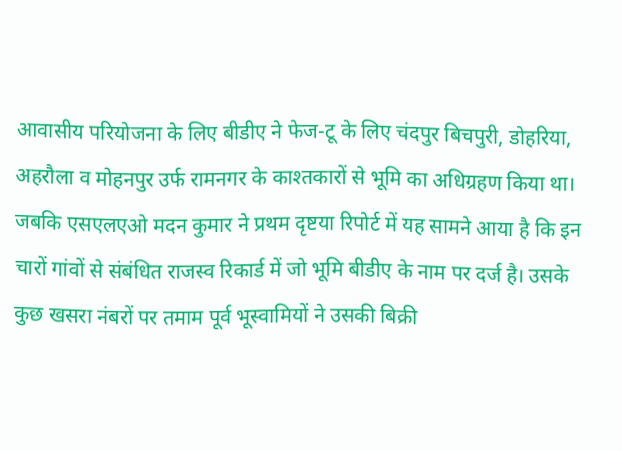आवासीय परियोजना के लिए बीडीए ने फेज-टू के लिए चंदपुर बिचपुरी, डोहरिया, अहरौला व मोहनपुर उर्फ रामनगर के काश्तकारों से भूमि का अधिग्रहण किया था। जबकि एसएलएओ मदन कुमार ने प्रथम दृष्टया रिपोर्ट में यह सामने आया है कि इन चारों गांवों से संबंधित राजस्व रिकार्ड में जो भूमि बीडीए के नाम पर दर्ज है। उसके कुछ खसरा नंबरों पर तमाम पूर्व भूस्वामियों ने उसकी बिक्री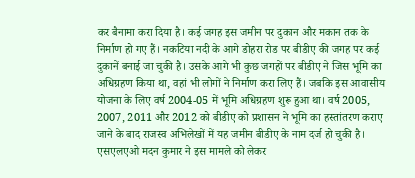कर बैनामा करा दिया है। कई जगह इस जमीन पर दुकान और मकान तक के निर्माण हो गए हैं। नकटिया नदी के आगे डोहरा रोड पर बीडीए की जगह पर कई दुकानें बनाई जा चुकी है। उसके आगे भी कुछ जगहों पर बीडीए ने जिस भूमि का अधिग्रहण किया था, वहां भी लोगों ने निर्माण करा लिए हैं। जबकि इस आवासीय योजना के लिए वर्ष 2004-05 में भूमि अधिग्रहण शुरू हुआ था। वर्ष 2005, 2007, 2011 और 2012 को बीडीए को प्रशासन ने भूमि का हस्तांतरण कराए जाने के बाद राजस्व अभिलेखों में यह जमीन बीडीए के नाम दर्ज हो चुकी है। एसएलएओ मदन कुमार ने इस मामले को लेकर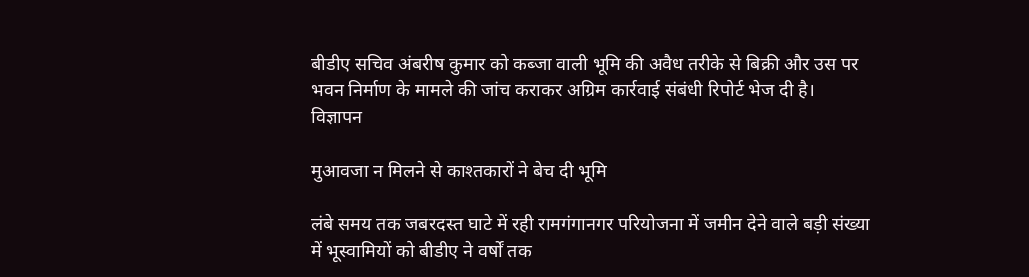बीडीए सचिव अंबरीष कुमार को कब्जा वाली भूमि की अवैध तरीके से बिक्री और उस पर भवन निर्माण के मामले की जांच कराकर अग्रिम कार्रवाई संबंधी रिपोर्ट भेज दी है।
विज्ञापन

मुआवजा न मिलने से काश्तकारों ने बेच दी भूमि

लंबे समय तक जबरदस्त घाटे में रही रामगंगानगर परियोजना में जमीन देने वाले बड़ी संख्या में भूस्वामियों को बीडीए ने वर्षों तक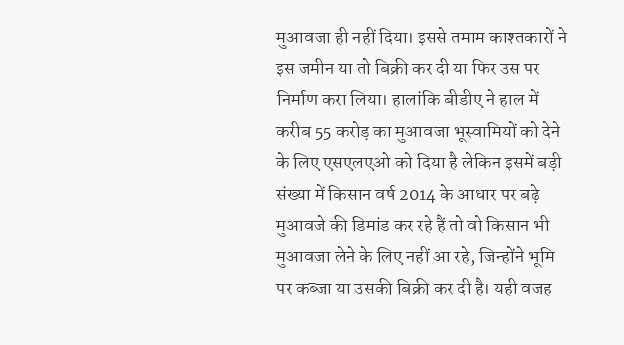मुआवजा ही नहीं दिया। इससे तमाम काश्तकारों ने इस जमीन या तो बिक्री कर दी या फिर उस पर निर्माण करा लिया। हालांकि बीडीए ने हाल में करीब 55 करोड़ का मुआवजा भूस्वामियों को देने के लिए एसएलएओ को दिया है लेकिन इसमें बड़ी संख्या में किसान वर्ष 2014 के आधार पर बढ़े मुआवजे की डिमांड कर रहे हैं तो वो किसान भी मुआवजा लेने के लिए नहीं आ रहे, जिन्होंने भूमि पर कब्जा या उसकी बिक्री कर दी है। यही वजह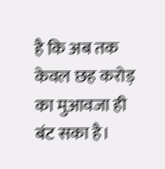है कि अब तक केवल छह करोड़ का मुआवजा ही बंट सका है।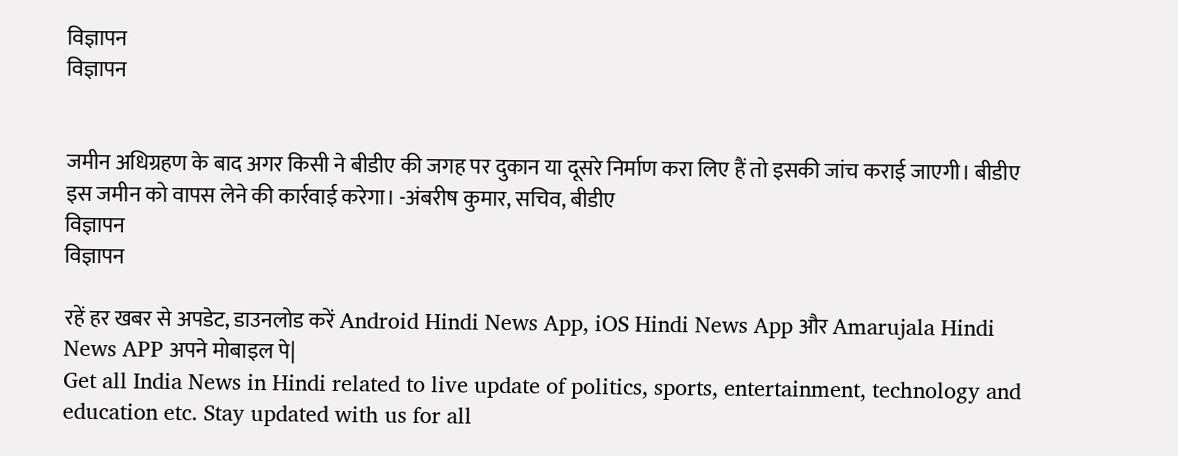विज्ञापन
विज्ञापन


जमीन अधिग्रहण के बाद अगर किसी ने बीडीए की जगह पर दुकान या दूसरे निर्माण करा लिए हैं तो इसकी जांच कराई जाएगी। बीडीए इस जमीन को वापस लेने की कार्रवाई करेगा। -अंबरीष कुमार, सचिव, बीडीए
विज्ञापन
विज्ञापन

रहें हर खबर से अपडेट, डाउनलोड करें Android Hindi News App, iOS Hindi News App और Amarujala Hindi News APP अपने मोबाइल पे|
Get all India News in Hindi related to live update of politics, sports, entertainment, technology and education etc. Stay updated with us for all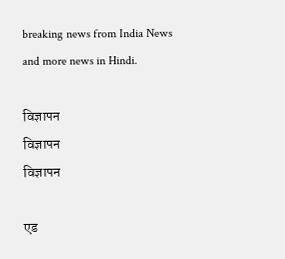breaking news from India News and more news in Hindi.

विज्ञापन
विज्ञापन
विज्ञापन

एड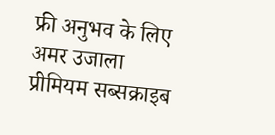फ्री अनुभव के लिए अमर उजाला प्रीमियम सब्सक्राइब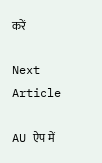करें

Next Article

AU ऐप में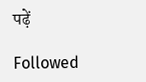पढ़ें

Followed